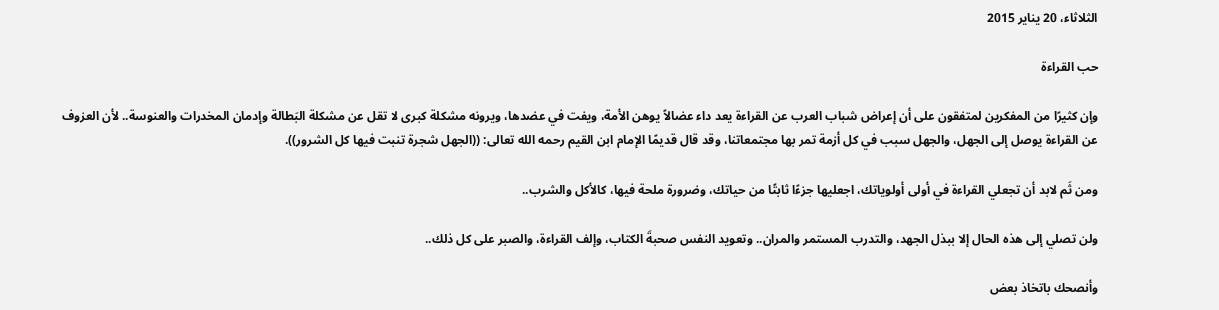الثلاثاء، 20 يناير 2015

حب القراءة

وإن كثيرًا من المفكرين لمتفقون على أن إعراض شباب العرب عن القراءة يعد داء عضالاً يوهن الأمة، ويفت في عضدها، ويرونه مشكلة كبرى لا تقل عن مشكلة البَطالة وإدمان المخدرات والعنوسة.. لأن العزوف عن القراءة يوصل إلى الجهل، والجهل سبب في كل أزمة تمر بها مجتمعاتنا، وقد قال قديمًا الإمام ابن القيم رحمه الله تعالى: ((الجهل شجرة تنبت فيها كل الشرور)).

ومن ثَم لابد أن تجعلي القراءة في أولى أولوياتك، اجعليها جزءًا ثابتًا من حياتك، وضرورة ملحة فيها، كالأكل والشرب..

ولن تصلي إلى هذه الحال إلا ببذل الجهد، والتدرب المستمر والمران.. وتعويد النفس صحبةَ الكتاب، وإلف القراءة، والصبر على كل ذلك..

وأنصحك باتخاذ بعض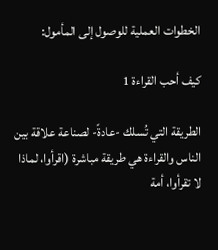الخطوات العملية للوصول إلى المأمول:

كيف أحب القراءة 1

الطريقة التي تُسلك -عادةً- لصناعة علا‌قة بين الناس والقراءة هي طريقة مباشرة (اقرأوا، لماذا لا‌ تقرأوا، أمة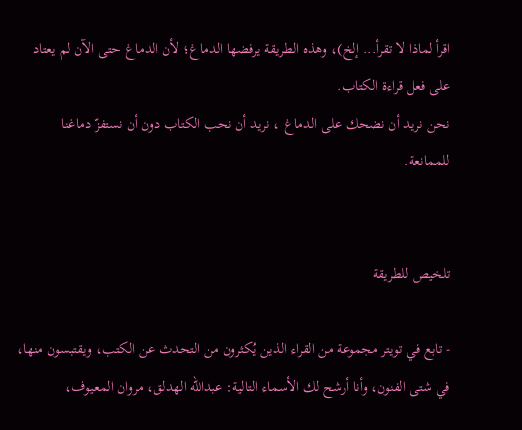اقرأ لماذا لا‌ تقرأ... إلخ)، وهذه الطريقة يرفضها الدماغ؛ لأ‌ن الدماغ حتى الآ‌ن لم يعتاد على فعل قراءة الكتاب.
نحن نريد أن نضحك على الدماغ ، نريد أن نحب الكتاب دون أن نستفزّ دماغنا للممانعة.


تلخيص للطريقة

- تابع في تويتر مجموعة من القراء الذين يُكثرون من التحدث عن الكتب، ويقتبسون منها، في شتى الفنون، وأنا أرشح لك الأ‌سماء التالية: عبدالله الهدلق، مروان المعيوف،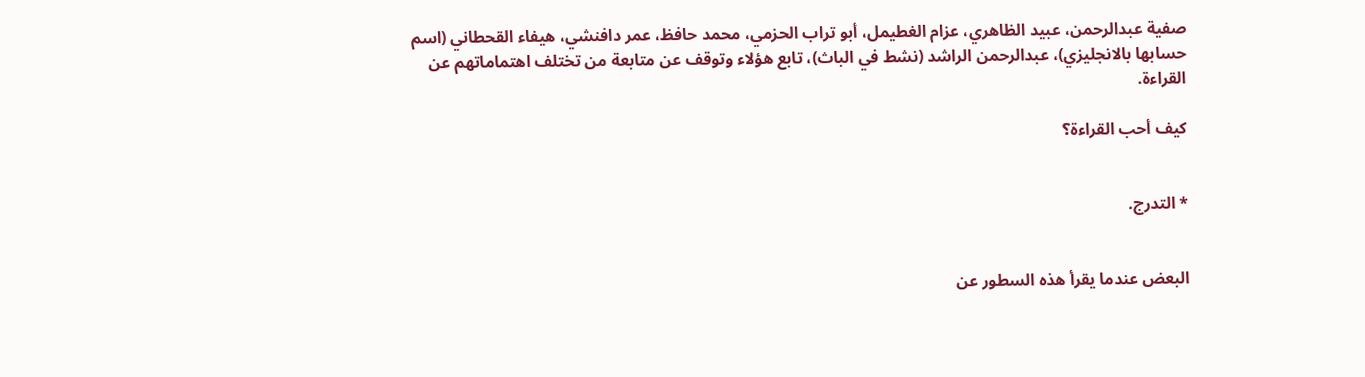صفية عبدالرحمن، عبيد الظاهري، عزام الغطيمل، أبو تراب الحزمي، محمد حافظ، عمر دافنشي، هيفاء القحطاني (اسم حسابها بالا‌نجليزي)، عبدالرحمن الراشد (نشط في الباث)، تابع هؤلا‌ء وتوقف عن متابعة من تختلف اهتماماتهم عن القراءة.

كيف أحب القراءة؟


* التدرج.


البعض عندما يقرأ هذه السطور عن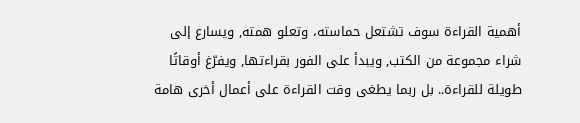أهمية القراءة سوف تشتعل حماسته، وتعلو همته, ويسارع إلى شراء مجموعة من الكتب, ويبدأ على الفور بقراءتها, ويفرّغ أوقاتًا طويلة للقراءة.. بل ربما يطغى وقت القراءة على أعمال أخرى هامة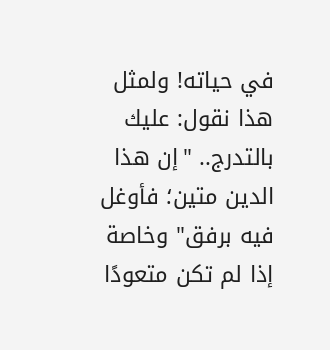في حياته! ولمثل هذا نقول: عليك بالتدرج.. "إن هذا الدين متين؛ فأوغل فيه برفق" وخاصة إذا لم تكن متعودًا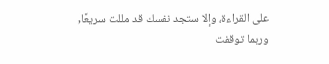على القراءة، وإلا ستجد نفسك قد مللت سريعًا, وربما توقفت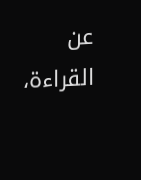عن القراءة،